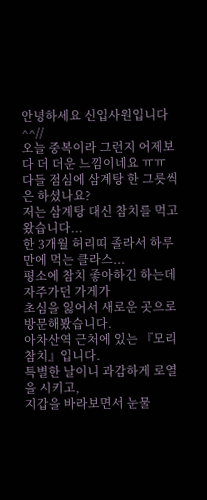안녕하세요 신입사원입니다 ^^//
오늘 중복이라 그런지 어제보다 더 더운 느낌이네요 ㅠㅠ
다들 점심에 삼계탕 한 그릇씩은 하셨나요?
저는 삼계탕 대신 참치를 먹고왔습니다...
한 3개월 허리띠 졸라서 하루만에 먹는 클라스...
평소에 참치 좋아하긴 하는데 자주가던 가게가
초심을 잃어서 새로운 곳으로 방문해봤습니다.
아차산역 근처에 있는 『모리 참치』입니다.
특별한 날이니 과감하게 로열을 시키고,
지갑을 바라보면서 눈물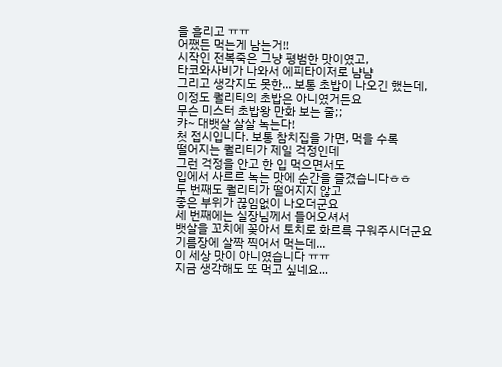을 흘리고 ㅠㅠ
어쨌든 먹는게 남는거!!
시작인 전복죽은 그냥 평범한 맛이였고,
타코와사비가 나와서 에피타이저로 냠냠
그리고 생각지도 못한... 보통 초밥이 나오긴 했는데,
이정도 퀄리티의 초밥은 아니였거든요
무슨 미스터 초밥왕 만화 보는 줄;;
캬~ 대뱃살 살살 녹는다!
첫 접시입니다. 보통 참치집을 가면, 먹을 수록
떨어지는 퀄리티가 제일 걱정인데
그런 걱정을 안고 한 입 먹으면서도
입에서 사르르 녹는 맛에 순간을 즐겼습니다ㅎㅎ
두 번째도 퀄리티가 떨어지지 않고
좋은 부위가 끊임없이 나오더군요
세 번째에는 실장님께서 들어오셔서
뱃살을 꼬치에 꽂아서 토치로 화르륵 구워주시더군요
기름장에 살짝 찍어서 먹는데...
이 세상 맛이 아니였습니다 ㅠㅠ
지금 생각해도 또 먹고 싶네요...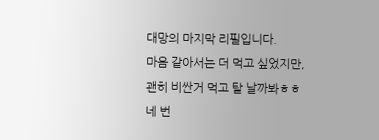대망의 마지막 리필입니다.
마음 같아서는 더 먹고 싶었지만,
괜히 비싼거 먹고 탈 날까봐ㅎㅎ
네 번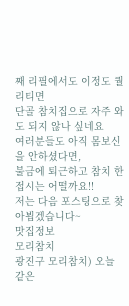째 리필에서도 이정도 퀄리티면
단골 참치집으로 자주 와도 되지 않나 싶네요
여러분들도 아직 몸보신을 안하셨다면,
불금에 퇴근하고 참치 한 접시는 어떨까요!!
저는 다음 포스팅으로 찾아뵙겠습니다~
맛집정보
모리참치
광진구 모리참치) 오늘 같은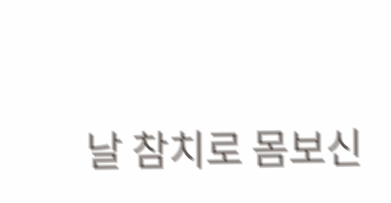날 참치로 몸보신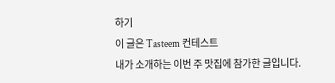하기
이 글은 Tasteem 컨테스트
내가 소개하는 이번 주 맛집에 참가한 글입니다.